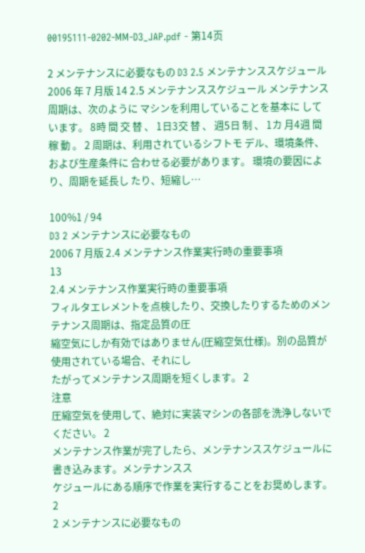00195111-0202-MM-D3_JAP.pdf - 第14页

2 メンテナンスに必要なもの D3 2.5 メンテナンススケジュール 2006 年 7 月版 14 2.5 メンテナンススケジュール メンテナンス周期は、次のように マシンを利用していることを基本に しています。 8時 間 交 替 、 1日3交 替 、 週5日 制 、 1カ 月4週 間 稼 動 。 2 周期は、利用されているシフトモ デル、環境条件、および生産条件に 合わせる必要があります。 環境の要因により、周期を延長し たり、短縮し…

100%1 / 94
D3 2 メンテナンスに必要なもの
2006 7 月版 2.4 メンテナンス作業実行時の重要事項
13
2.4 メンテナンス作業実行時の重要事項
フィルタエレメントを点検したり、交換したりするためのメンテナンス周期は、指定品質の圧
縮空気にしか有効ではありません(圧縮空気仕様)。別の品質が使用されている場合、それにし
たがってメンテナンス周期を短くします。 2
注意
圧縮空気を使用して、絶対に実装マシンの各部を洗浄しないでください。 2
メンテナンス作業が完了したら、メンテナンススケジュールに書き込みます。メンテナンスス
ケジュールにある順序で作業を実行することをお奨めします。 2
2 メンテナンスに必要なもの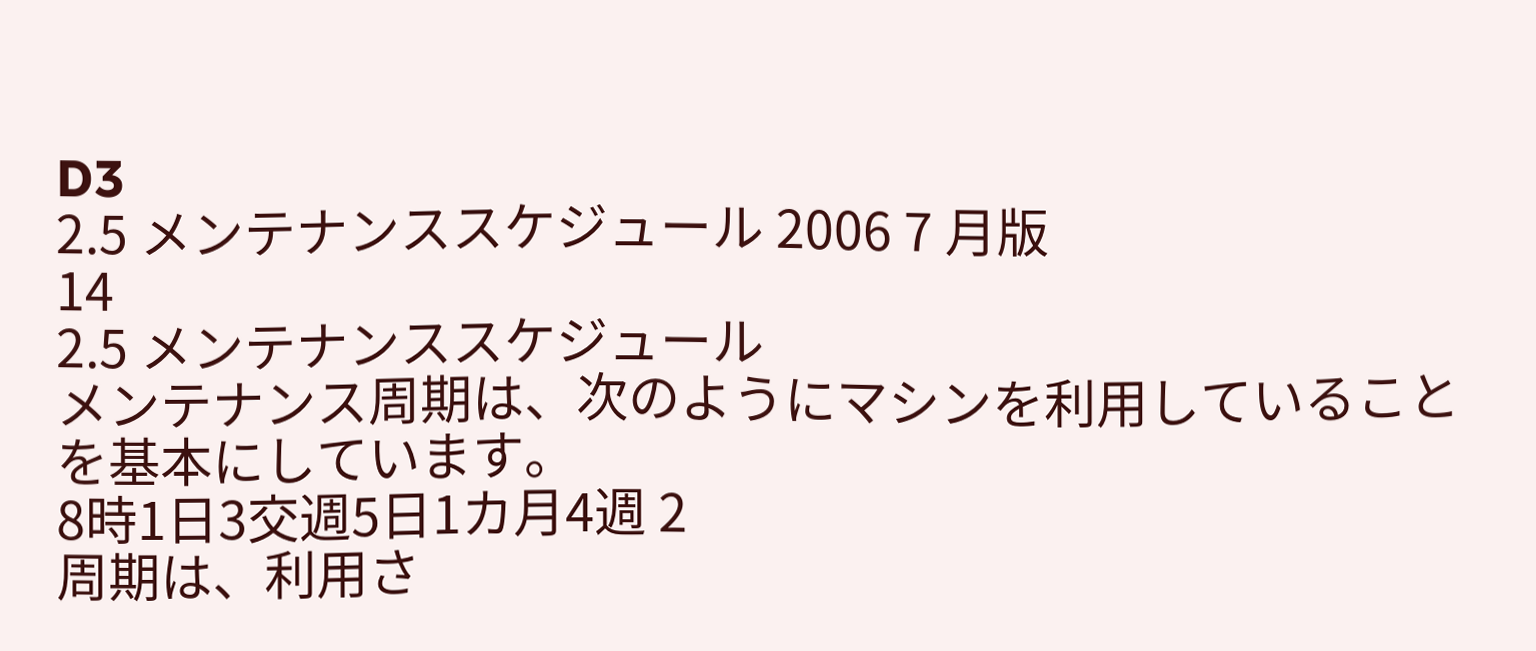D3
2.5 メンテナンススケジュール 2006 7 月版
14
2.5 メンテナンススケジュール
メンテナンス周期は、次のようにマシンを利用していることを基本にしています。
8時1日3交週5日1カ月4週 2
周期は、利用さ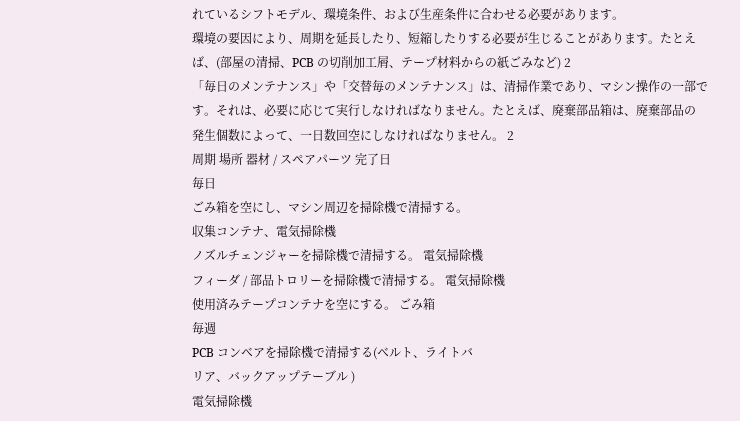れているシフトモデル、環境条件、および生産条件に合わせる必要があります。
環境の要因により、周期を延長したり、短縮したりする必要が生じることがあります。たとえ
ば、(部屋の清掃、PCB の切削加工屑、テープ材料からの紙ごみなど) 2
「毎日のメンテナンス」や「交替毎のメンテナンス」は、清掃作業であり、マシン操作の一部で
す。それは、必要に応じて実行しなければなりません。たとえば、廃棄部品箱は、廃棄部品の
発生個数によって、一日数回空にしなければなりません。 2
周期 場所 器材 / スペアパーツ 完了日
毎日
ごみ箱を空にし、マシン周辺を掃除機で清掃する。
収集コンテナ、電気掃除機
ノズルチェンジャーを掃除機で清掃する。 電気掃除機
フィーダ / 部品トロリーを掃除機で清掃する。 電気掃除機
使用済みテープコンテナを空にする。 ごみ箱
毎週
PCB コンベアを掃除機で清掃する(ベルト、ライトバ
リア、バックアップテーブル )
電気掃除機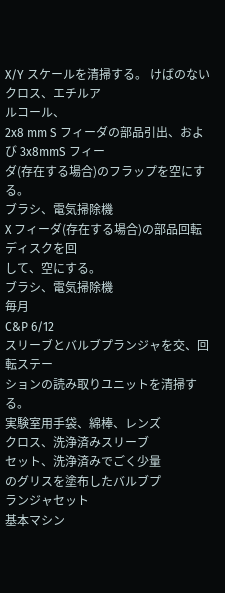X/Y スケールを清掃する。 けばのないクロス、エチルア
ルコール、
2x8 mm S フィーダの部品引出、および 3x8mmS フィー
ダ(存在する場合)のフラップを空にする。
ブラシ、電気掃除機
X フィーダ(存在する場合)の部品回転ディスクを回
して、空にする。
ブラシ、電気掃除機
毎月
C&P 6/12
スリーブとバルブプランジャを交、回転ステー
ションの読み取りユニットを清掃する。
実験室用手袋、綿棒、レンズ
クロス、洗浄済みスリーブ
セット、洗浄済みでごく少量
のグリスを塗布したバルブプ
ランジャセット
基本マシン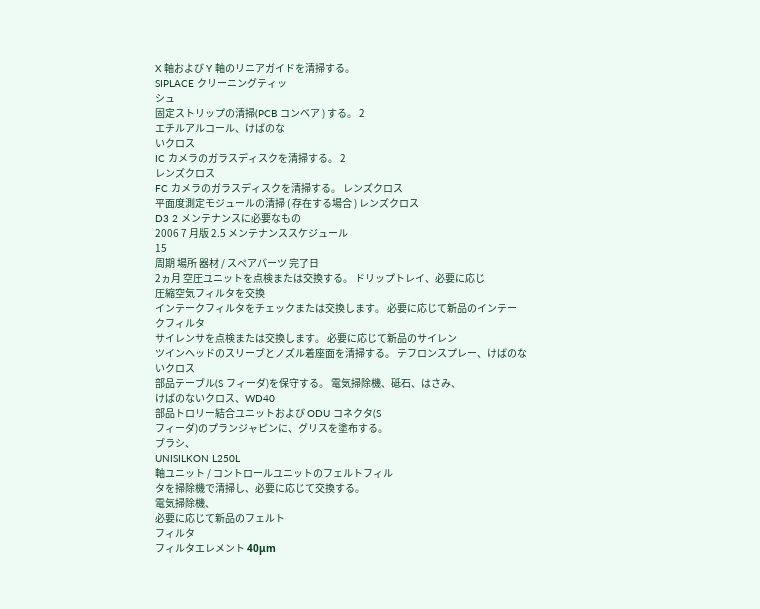X 軸および Y 軸のリニアガイドを清掃する。
SIPLACE クリーニングティッ
シュ
固定ストリップの清掃(PCB コンベア ) する。 2
エチルアルコール、けばのな
いクロス
IC カメラのガラスディスクを清掃する。 2
レンズクロス
FC カメラのガラスディスクを清掃する。 レンズクロス
平面度測定モジュールの清掃 ( 存在する場合 ) レンズクロス
D3 2 メンテナンスに必要なもの
2006 7 月版 2.5 メンテナンススケジュール
15
周期 場所 器材 / スペアパーツ 完了日
2ヵ月 空圧ユニットを点検または交換する。 ドリップトレイ、必要に応じ
圧縮空気フィルタを交換
インテークフィルタをチェックまたは交換します。 必要に応じて新品のインテー
クフィルタ
サイレンサを点検または交換します。 必要に応じて新品のサイレン
ツインヘッドのスリーブとノズル着座面を清掃する。 テフロンスプレー、けばのな
いクロス
部品テーブル(S フィーダ)を保守する。 電気掃除機、砥石、はさみ、
けばのないクロス、WD40
部品トロリー結合ユニットおよび ODU コネクタ(S
フィーダ)のプランジャピンに、グリスを塗布する。
ブラシ、
UNISILKON L250L
軸ユニット / コントロールユニットのフェルトフィル
タを掃除機で清掃し、必要に応じて交換する。
電気掃除機、
必要に応じて新品のフェルト
フィルタ
フィルタエレメント 40μm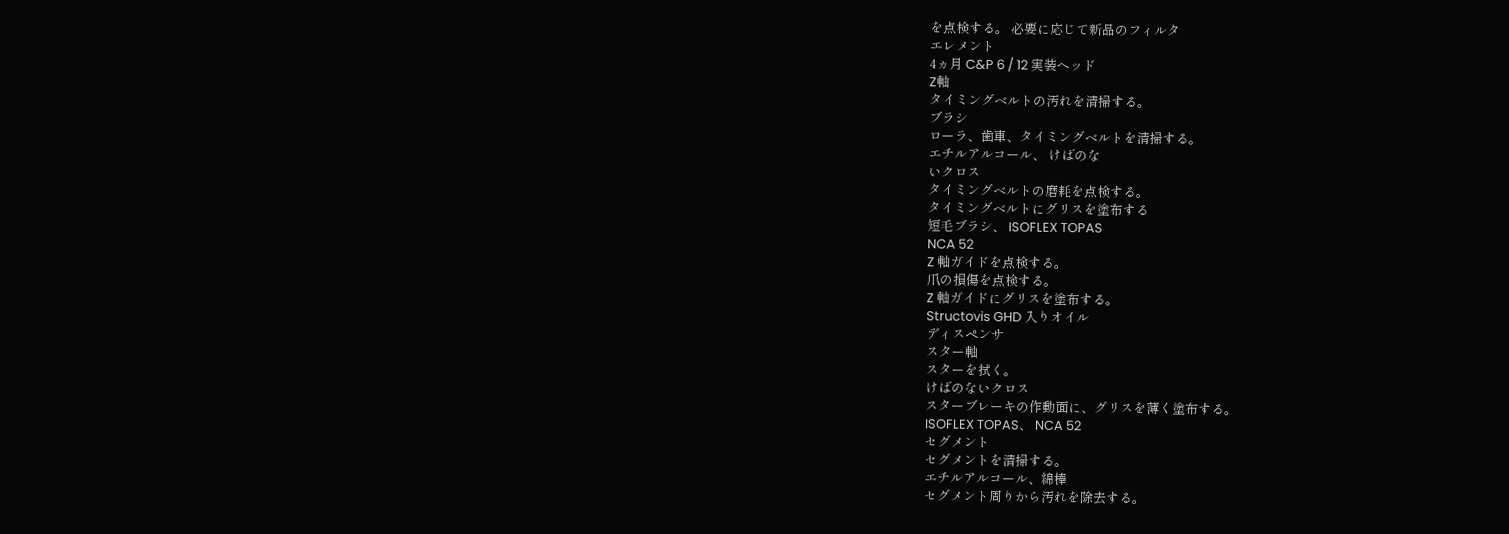を点検する。 必要に応じて新品のフィルタ
エレメント
4ヵ月 C&P 6 / 12 実装ヘッド
Z軸
タイミングベルトの汚れを清掃する。
ブラシ
ローラ、歯車、タイミングベルトを清掃する。
エチルアルコール、 けばのな
いクロス
タイミングベルトの磨耗を点検する。
タイミングベルトにグリスを塗布する
短毛ブラシ、 ISOFLEX TOPAS
NCA 52
Z 軸ガイドを点検する。
爪の損傷を点検する。
Z 軸ガイドにグリスを塗布する。
Structovis GHD 入りオイル
ディスペンサ
スター軸
スターを拭く。
けばのないクロス
スターブレーキの作動面に、グリスを薄く塗布する。
ISOFLEX TOPAS、 NCA 52
セグメント
セグメントを清掃する。
エチルアルコール、綿棒
セグメント周りから汚れを除去する。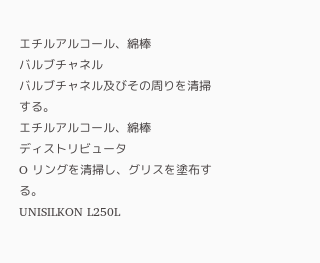エチルアルコール、綿棒
バルブチャネル
バルブチャネル及びその周りを清掃する。
エチルアルコール、綿棒
ディストリビュータ
O リングを清掃し、グリスを塗布する。
UNISILKON L250L